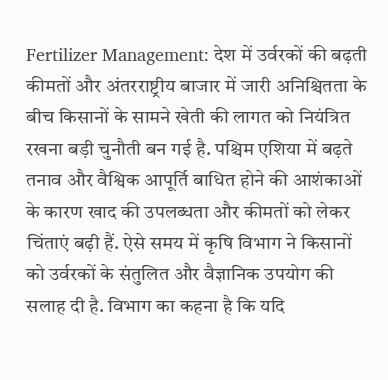Fertilizer Management: देश में उर्वरकों की बढ़ती कीमतों और अंतरराष्ट्रीय बाजार में जारी अनिश्चितता के बीच किसानों के सामने खेती की लागत को नियंत्रित रखना बड़ी चुनौती बन गई है. पश्चिम एशिया में बढ़ते तनाव और वैश्विक आपूर्ति बाधित होने की आशंकाओं के कारण खाद की उपलब्धता और कीमतों को लेकर चिंताएं बढ़ी हैं. ऐसे समय में कृषि विभाग ने किसानों को उर्वरकों के संतुलित और वैज्ञानिक उपयोग की सलाह दी है. विभाग का कहना है कि यदि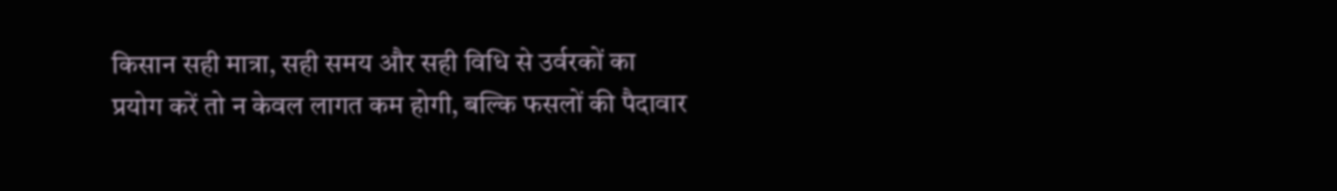किसान सही मात्रा, सही समय और सही विधि से उर्वरकों का प्रयोग करें तो न केवल लागत कम होगी, बल्कि फसलों की पैदावार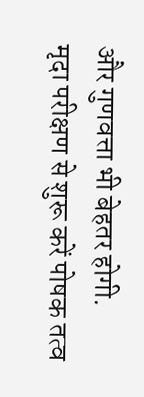और गुणवत्ता भी बेहतर होगी.
मृदा परीक्षण से शुरू करें पोषक तत्व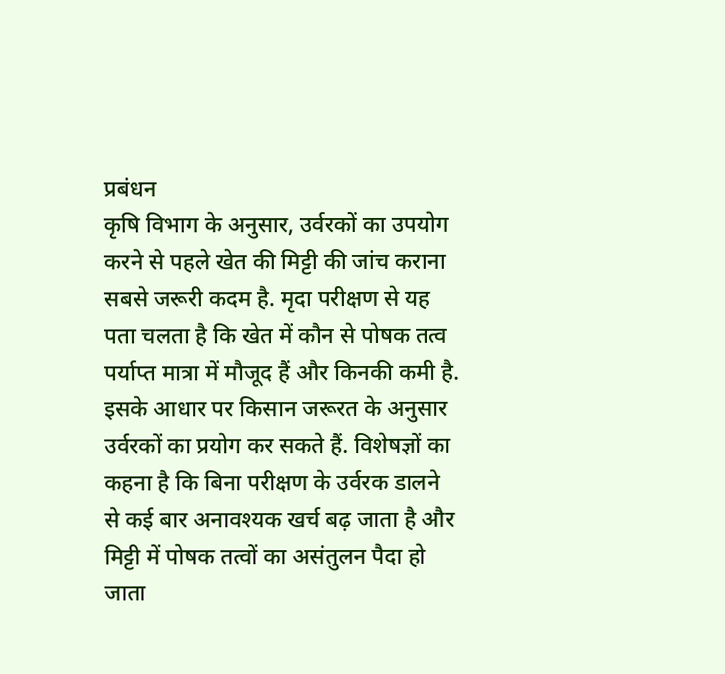प्रबंधन
कृषि विभाग के अनुसार, उर्वरकों का उपयोग करने से पहले खेत की मिट्टी की जांच कराना सबसे जरूरी कदम है. मृदा परीक्षण से यह पता चलता है कि खेत में कौन से पोषक तत्व पर्याप्त मात्रा में मौजूद हैं और किनकी कमी है. इसके आधार पर किसान जरूरत के अनुसार उर्वरकों का प्रयोग कर सकते हैं. विशेषज्ञों का कहना है कि बिना परीक्षण के उर्वरक डालने से कई बार अनावश्यक खर्च बढ़ जाता है और मिट्टी में पोषक तत्वों का असंतुलन पैदा हो जाता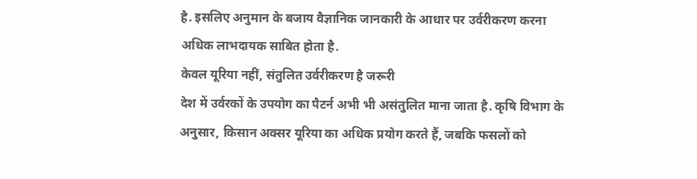है. इसलिए अनुमान के बजाय वैज्ञानिक जानकारी के आधार पर उर्वरीकरण करना अधिक लाभदायक साबित होता है.
केवल यूरिया नहीं, संतुलित उर्वरीकरण है जरूरी
देश में उर्वरकों के उपयोग का पैटर्न अभी भी असंतुलित माना जाता है. कृषि विभाग के अनुसार, किसान अक्सर यूरिया का अधिक प्रयोग करते हैं, जबकि फसलों को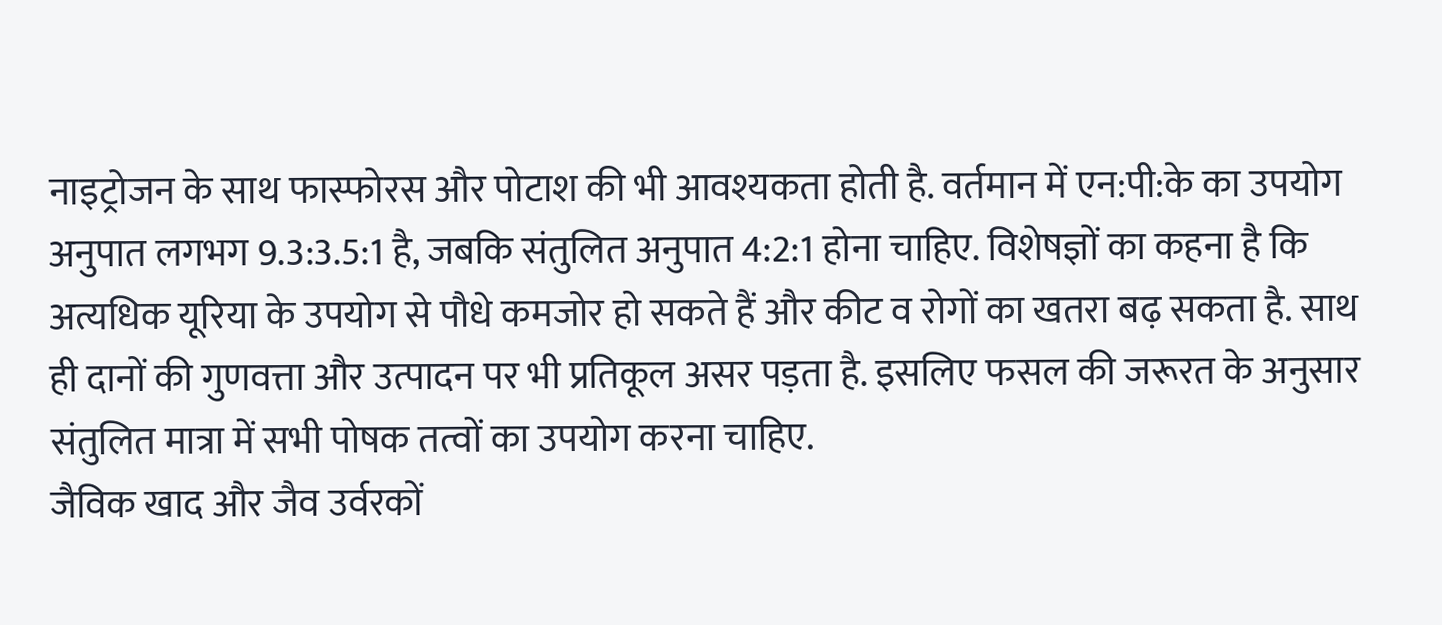नाइट्रोजन के साथ फास्फोरस और पोटाश की भी आवश्यकता होती है. वर्तमान में एन:पी:के का उपयोग अनुपात लगभग 9.3:3.5:1 है, जबकि संतुलित अनुपात 4:2:1 होना चाहिए. विशेषज्ञों का कहना है कि अत्यधिक यूरिया के उपयोग से पौधे कमजोर हो सकते हैं और कीट व रोगों का खतरा बढ़ सकता है. साथ ही दानों की गुणवत्ता और उत्पादन पर भी प्रतिकूल असर पड़ता है. इसलिए फसल की जरूरत के अनुसार संतुलित मात्रा में सभी पोषक तत्वों का उपयोग करना चाहिए.
जैविक खाद और जैव उर्वरकों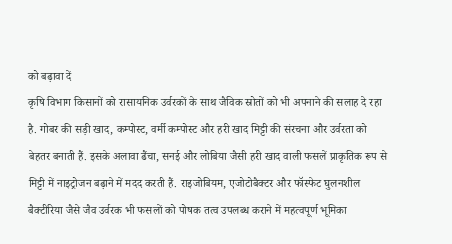को बढ़ावा दें
कृषि विभाग किसानों को रासायनिक उर्वरकों के साथ जैविक स्रोतों को भी अपनाने की सलाह दे रहा है. गोबर की सड़ी खाद, कम्पोस्ट, वर्मी कम्पोस्ट और हरी खाद मिट्टी की संरचना और उर्वरता को बेहतर बनाती हैं. इसके अलावा ढैंचा, सनई और लोबिया जैसी हरी खाद वाली फसलें प्राकृतिक रूप से मिट्टी में नाइट्रोजन बढ़ाने में मदद करती हैं. राइजोबियम, एजोटोबैक्टर और फॉस्फेट घुलनशील बैक्टीरिया जैसे जैव उर्वरक भी फसलों को पोषक तत्व उपलब्ध कराने में महत्वपूर्ण भूमिका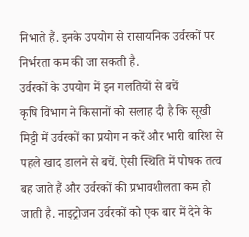निभाते हैं. इनके उपयोग से रासायनिक उर्वरकों पर निर्भरता कम की जा सकती है.
उर्वरकों के उपयोग में इन गलतियों से बचें
कृषि विभाग ने किसानों को सलाह दी है कि सूखी मिट्टी में उर्वरकों का प्रयोग न करें और भारी बारिश से पहले खाद डालने से बचें. ऐसी स्थिति में पोषक तत्व बह जाते हैं और उर्वरकों की प्रभावशीलता कम हो जाती है. नाइट्रोजन उर्वरकों को एक बार में देने के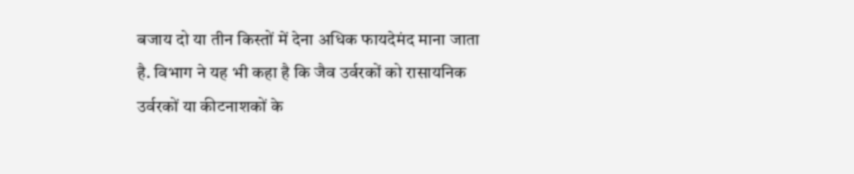बजाय दो या तीन किस्तों में देना अधिक फायदेमंद माना जाता है. विभाग ने यह भी कहा है कि जैव उर्वरकों को रासायनिक उर्वरकों या कीटनाशकों के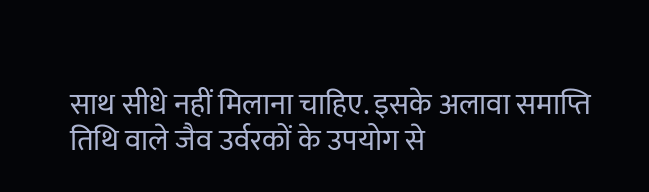साथ सीधे नहीं मिलाना चाहिए. इसके अलावा समाप्ति तिथि वाले जैव उर्वरकों के उपयोग से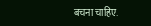बचना चाहिए.